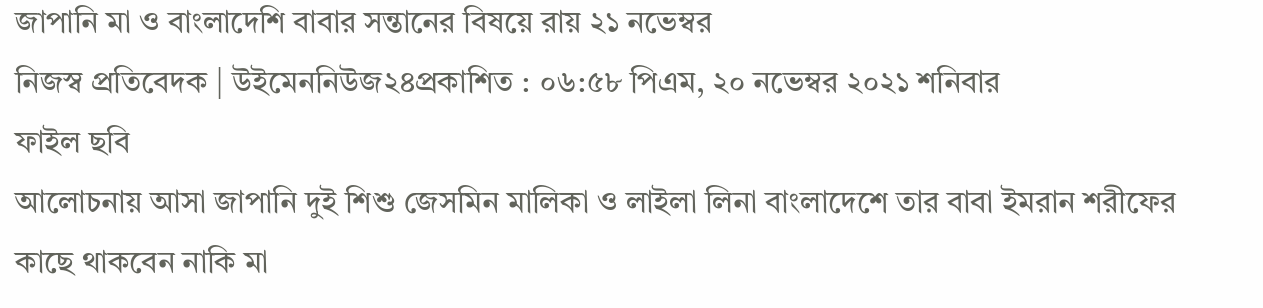জাপানি মা ও বাংলাদেশি বাবার সন্তানের বিষয়ে রায় ২১ নভেম্বর
নিজস্ব প্রতিবেদক | উইমেননিউজ২৪প্রকাশিত : ০৬:৫৮ পিএম, ২০ নভেম্বর ২০২১ শনিবার
ফাইল ছবি
আলোচনায় আসা জাপানি দুই শিশু জেসমিন মালিকা ও লাইলা লিনা বাংলাদেশে তার বাবা ইমরান শরীফের কাছে থাকবেন নাকি মা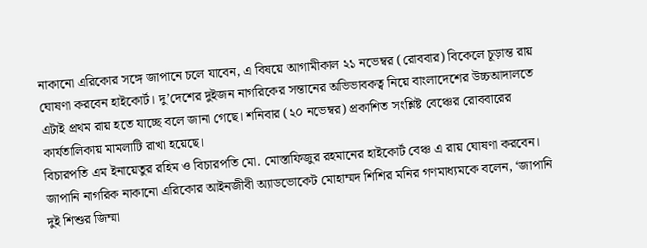নাকানো এরিকোর সঙ্গে জাপানে চলে যাবেন, এ বিষয়ে আগামীকাল ২১ নভেম্বর (রোববার) বিকেলে চূড়ান্ত রায় ঘোষণা করবেন হাইকোর্ট। দু’দেশের দুইজন নাগরিকের সন্তানের অভিভাবকত্ব নিয়ে বাংলাদেশের উচ্চআদালতে এটাই প্রথম রায় হতে যাচ্ছে বলে জানা গেছে। শনিবার (২০ নভেম্বর) প্রকাশিত সংশ্লিষ্ট বেঞ্চের রোববারের কার্যতালিকায় মামলাটি রাখা হয়েছে।
বিচারপতি এম ইনায়েতুর রহিম ও বিচারপতি মো. মোস্তাফিজুর রহমানের হাইকোর্ট বেঞ্চ এ রায় ঘোষণা করবেন।
জাপানি নাগরিক নাকানো এরিকোর আইনজীবী অ্যাডভোকেট মোহাম্মদ শিশির মনির গণমাধ্যমকে বলেন, ‘জাপানি দুই শিশুর জিম্মা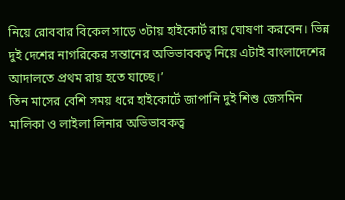নিয়ে রোববার বিকেল সাড়ে ৩টায় হাইকোর্ট রায় ঘোষণা করবেন। ভিন্ন দুই দেশের নাগরিকের সন্তানের অভিভাবকত্ব নিয়ে এটাই বাংলাদেশের আদালতে প্রথম রায় হতে যাচ্ছে।’
তিন মাসের বেশি সময় ধরে হাইকোর্টে জাপানি দুই শিশু জেসমিন মালিকা ও লাইলা লিনার অভিভাবকত্ব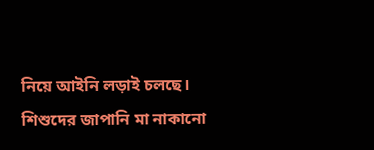নিয়ে আইনি লড়াই চলছে। শিশুদের জাপানি মা নাকানো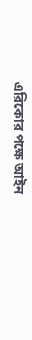এরিকোর পক্ষে আইন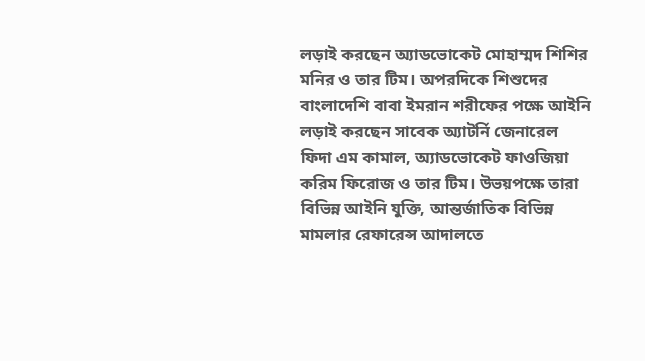লড়াই করছেন অ্যাডভোকেট মোহাম্মদ শিশির মনির ও তার টিম। অপরদিকে শিশুদের বাংলাদেশি বাবা ইমরান শরীফের পক্ষে আইনি লড়াই করছেন সাবেক অ্যাটর্নি জেনারেল ফিদা এম কামাল, অ্যাডভোকেট ফাওজিয়া করিম ফিরোজ ও তার টিম। উভয়পক্ষে তারা বিভিন্ন আইনি যুক্তি, আন্তর্জাতিক বিভিন্ন মামলার রেফারেন্স আদালতে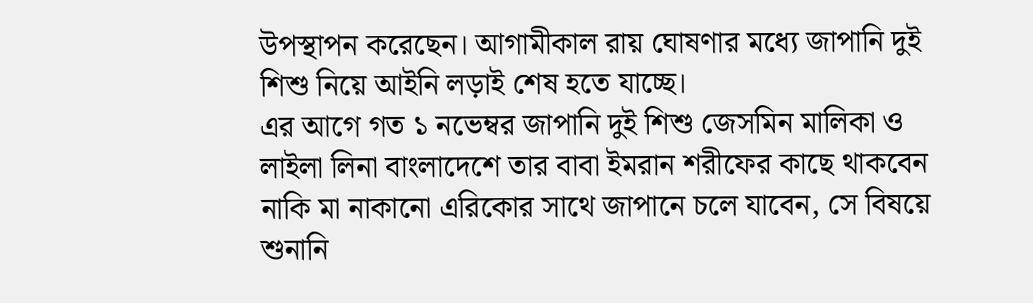উপস্থাপন করেছেন। আগামীকাল রায় ঘোষণার মধ্যে জাপানি দুই শিশু নিয়ে আইনি লড়াই শেষ হতে যাচ্ছে।
এর আগে গত ১ নভেম্বর জাপানি দুই শিশু জেসমিন মালিকা ও লাইলা লিনা বাংলাদেশে তার বাবা ইমরান শরীফের কাছে থাকবেন নাকি মা নাকানো এরিকোর সাথে জাপানে চলে যাবেন, সে বিষয়ে শুনানি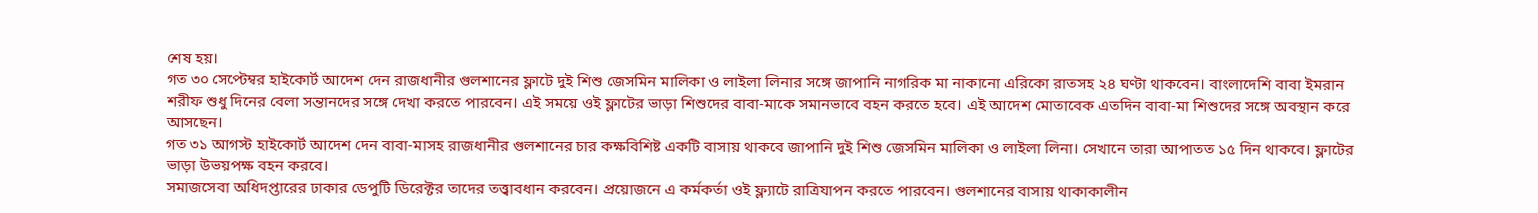শেষ হয়।
গত ৩০ সেপ্টেম্বর হাইকোর্ট আদেশ দেন রাজধানীর গুলশানের ফ্লাটে দুই শিশু জেসমিন মালিকা ও লাইলা লিনার সঙ্গে জাপানি নাগরিক মা নাকানো এরিকো রাতসহ ২৪ ঘণ্টা থাকবেন। বাংলাদেশি বাবা ইমরান শরীফ শুধু দিনের বেলা সন্তানদের সঙ্গে দেখা করতে পারবেন। এই সময়ে ওই ফ্লাটের ভাড়া শিশুদের বাবা-মাকে সমানভাবে বহন করতে হবে। এই আদেশ মোতাবেক এতদিন বাবা-মা শিশুদের সঙ্গে অবস্থান করে আসছেন।
গত ৩১ আগস্ট হাইকোর্ট আদেশ দেন বাবা-মাসহ রাজধানীর গুলশানের চার কক্ষবিশিষ্ট একটি বাসায় থাকবে জাপানি দুই শিশু জেসমিন মালিকা ও লাইলা লিনা। সেখানে তারা আপাতত ১৫ দিন থাকবে। ফ্লাটের ভাড়া উভয়পক্ষ বহন করবে।
সমাজসেবা অধিদপ্তারের ঢাকার ডেপুটি ডিরেক্টর তাদের তত্ত্বাবধান করবেন। প্রয়োজনে এ কর্মকর্তা ওই ফ্ল্যাটে রাত্রিযাপন করতে পারবেন। গুলশানের বাসায় থাকাকালীন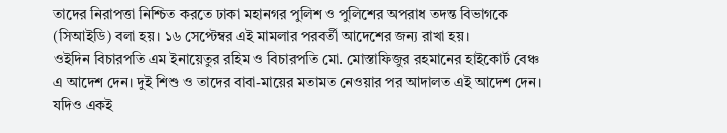তাদের নিরাপত্তা নিশ্চিত করতে ঢাকা মহানগর পুলিশ ও পুলিশের অপরাধ তদন্ত বিভাগকে (সিআইডি) বলা হয়। ১৬ সেপ্টেম্বর এই মামলার পরবর্তী আদেশের জন্য রাখা হয়।
ওইদিন বিচারপতি এম ইনায়েতুর রহিম ও বিচারপতি মো. মোস্তাফিজুর রহমানের হাইকোর্ট বেঞ্চ এ আদেশ দেন। দুই শিশু ও তাদের বাবা-মায়ের মতামত নেওয়ার পর আদালত এই আদেশ দেন। যদিও একই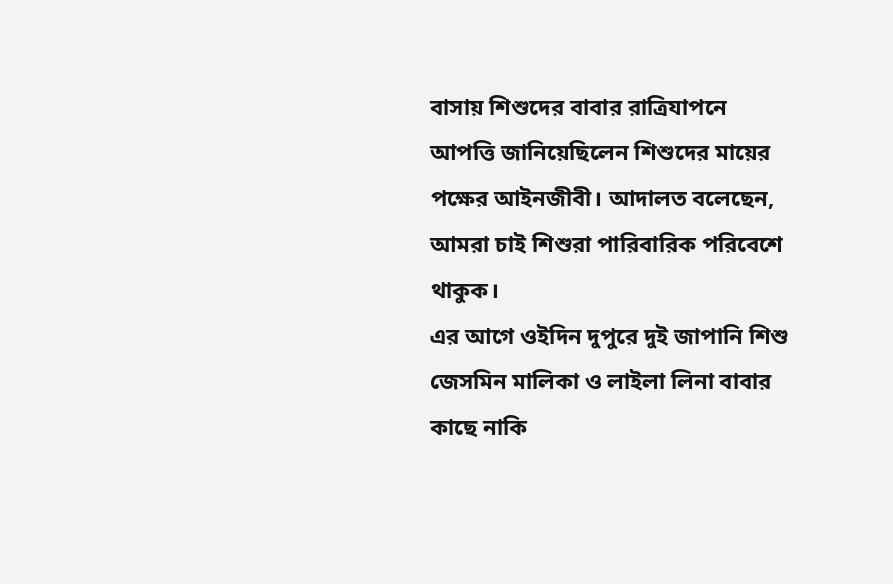বাসায় শিশুদের বাবার রাত্রিযাপনে আপত্তি জানিয়েছিলেন শিশুদের মায়ের পক্ষের আইনজীবী। আদালত বলেছেন, আমরা চাই শিশুরা পারিবারিক পরিবেশে থাকুক।
এর আগে ওইদিন দুপুরে দুই জাপানি শিশু জেসমিন মালিকা ও লাইলা লিনা বাবার কাছে নাকি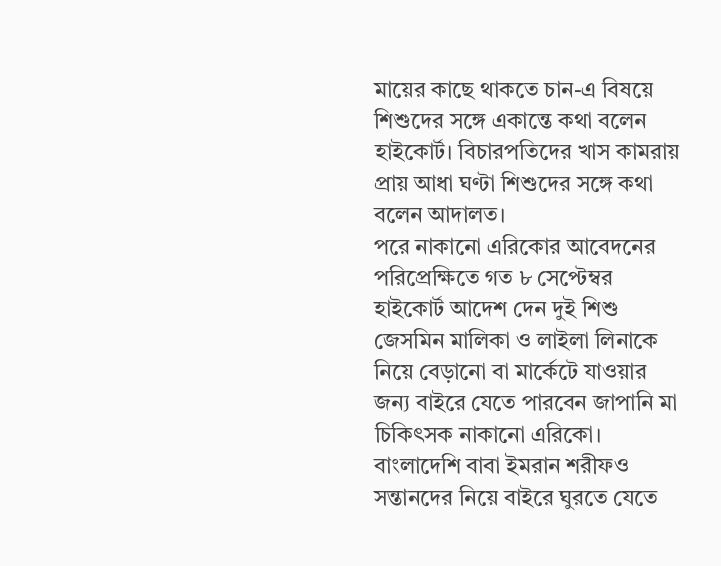মায়ের কাছে থাকতে চান-এ বিষয়ে শিশুদের সঙ্গে একান্তে কথা বলেন হাইকোর্ট। বিচারপতিদের খাস কামরায় প্রায় আধা ঘণ্টা শিশুদের সঙ্গে কথা বলেন আদালত।
পরে নাকানো এরিকোর আবেদনের পরিপ্রেক্ষিতে গত ৮ সেপ্টেম্বর হাইকোর্ট আদেশ দেন দুই শিশু জেসমিন মালিকা ও লাইলা লিনাকে নিয়ে বেড়ানো বা মার্কেটে যাওয়ার জন্য বাইরে যেতে পারবেন জাপানি মা চিকিৎসক নাকানো এরিকো। বাংলাদেশি বাবা ইমরান শরীফও সন্তানদের নিয়ে বাইরে ঘুরতে যেতে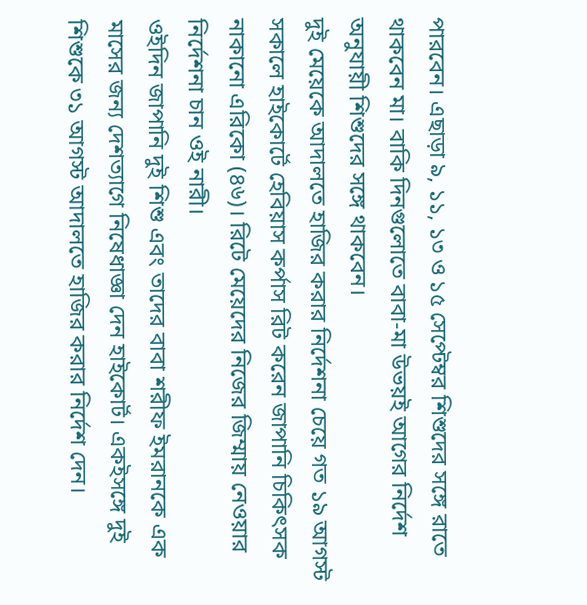পারবেন। এছাড়া ৯, ১১, ১৩ ও ১৫ সেপ্টেম্বর শিশুদের সঙ্গে রাতে থাকবেন মা। বাকি দিনগুলোতে বাবা-মা উভয়ই আগের নির্দেশ অনুযায়ী শিশুদের সঙ্গে থাকবেন।
দুই মেয়েকে আদালতে হাজির করার নির্দেশনা চেয়ে গত ১৯ আগস্ট সকালে হাইকোর্টে হেবিয়াস কর্পাস রিট করেন জাপানি চিকিৎসক নাকানো এরিকো (৪৬)। রিটে মেয়েদের নিজের জিম্মায় নেওয়ার নির্দেশনা চান ওই নারী।
ওইদিন জাপানি দুই শিশু এবং তাদের বাবা শরীফ ইমরানকে এক মাসের জন্য দেশত্যাগে নিষেধাজ্ঞা দেন হাইকোর্ট। একইসঙ্গে দুই শিশুকে ৩১ আগস্ট আদালতে হাজির করার নির্দেশ দেন।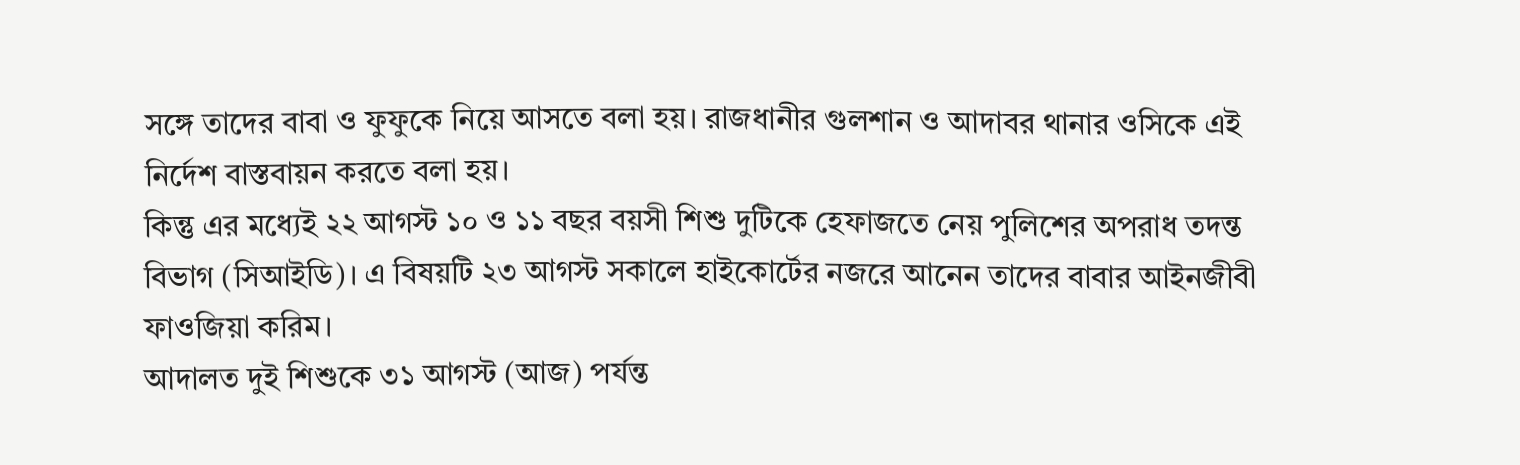সঙ্গে তাদের বাবা ও ফুফুকে নিয়ে আসতে বলা হয়। রাজধানীর গুলশান ও আদাবর থানার ওসিকে এই নির্দেশ বাস্তবায়ন করতে বলা হয়।
কিন্তু এর মধ্যেই ২২ আগস্ট ১০ ও ১১ বছর বয়সী শিশু দুটিকে হেফাজতে নেয় পুলিশের অপরাধ তদন্ত বিভাগ (সিআইডি)। এ বিষয়টি ২৩ আগস্ট সকালে হাইকোর্টের নজরে আনেন তাদের বাবার আইনজীবী ফাওজিয়া করিম।
আদালত দুই শিশুকে ৩১ আগস্ট (আজ) পর্যন্ত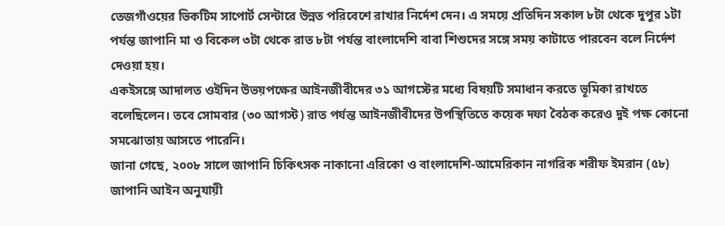তেজগাঁওয়ের ভিকটিম সাপোর্ট সেন্টারে উন্নত পরিবেশে রাখার নির্দেশ দেন। এ সময়ে প্রতিদিন সকাল ৮টা থেকে দুপুর ১টা পর্যন্ত জাপানি মা ও বিকেল ৩টা থেকে রাত ৮টা পর্যন্ত বাংলাদেশি বাবা শিশুদের সঙ্গে সময় কাটাতে পারবেন বলে নির্দেশ দেওয়া হয়।
একইসঙ্গে আদালত ওইদিন উভয়পক্ষের আইনজীবীদের ৩১ আগস্টের মধ্যে বিষয়টি সমাধান করতে ভূমিকা রাখতে বলেছিলেন। তবে সোমবার (৩০ আগস্ট) রাত পর্যন্ত আইনজীবীদের উপস্থিতিতে কয়েক দফা বৈঠক করেও দুই পক্ষ কোনো সমঝোতায় আসতে পারেনি।
জানা গেছে, ২০০৮ সালে জাপানি চিকিৎসক নাকানো এরিকো ও বাংলাদেশি-আমেরিকান নাগরিক শরীফ ইমরান (৫৮) জাপানি আইন অনুযায়ী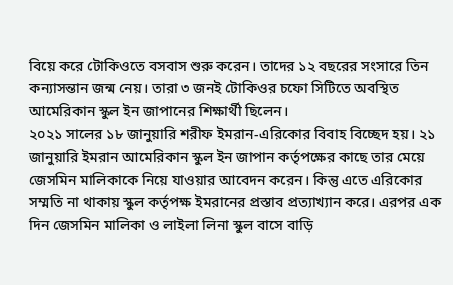বিয়ে করে টোকিওতে বসবাস শুরু করেন। তাদের ১২ বছরের সংসারে তিন কন্যাসন্তান জন্ম নেয়। তারা ৩ জনই টোকিওর চফো সিটিতে অবস্থিত আমেরিকান স্কুল ইন জাপানের শিক্ষার্থী ছিলেন।
২০২১ সালের ১৮ জানুয়ারি শরীফ ইমরান-এরিকোর বিবাহ বিচ্ছেদ হয়। ২১ জানুয়ারি ইমরান আমেরিকান স্কুল ইন জাপান কর্তৃপক্ষের কাছে তার মেয়ে জেসমিন মালিকাকে নিয়ে যাওয়ার আবেদন করেন। কিন্তু এতে এরিকোর সম্মতি না থাকায় স্কুল কর্তৃপক্ষ ইমরানের প্রস্তাব প্রত্যাখ্যান করে। এরপর এক দিন জেসমিন মালিকা ও লাইলা লিনা স্কুল বাসে বাড়ি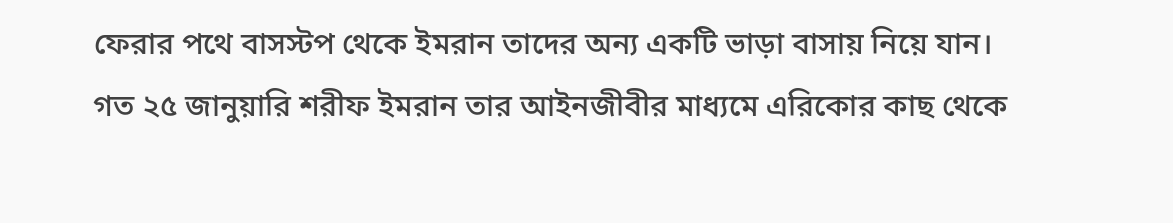ফেরার পথে বাসস্টপ থেকে ইমরান তাদের অন্য একটি ভাড়া বাসায় নিয়ে যান।
গত ২৫ জানুয়ারি শরীফ ইমরান তার আইনজীবীর মাধ্যমে এরিকোর কাছ থেকে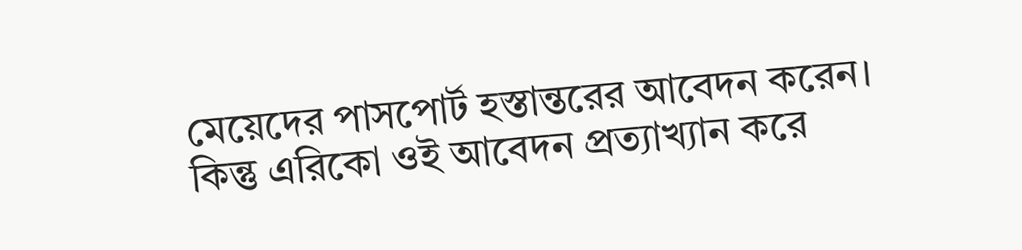মেয়েদের পাসপোর্ট হস্তান্তরের আবেদন করেন। কিন্তু এরিকো ওই আবেদন প্রত্যাখ্যান করে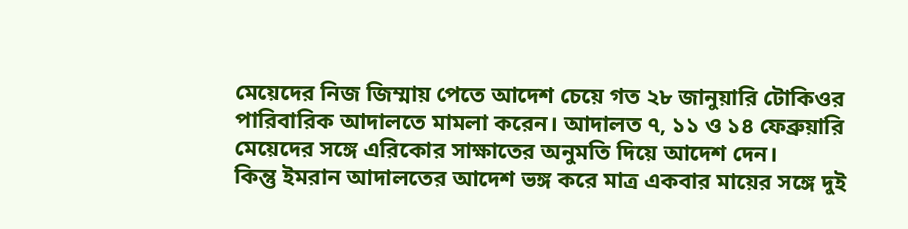মেয়েদের নিজ জিম্মায় পেতে আদেশ চেয়ে গত ২৮ জানুয়ারি টোকিওর পারিবারিক আদালতে মামলা করেন। আদালত ৭, ১১ ও ১৪ ফেব্রুয়ারি মেয়েদের সঙ্গে এরিকোর সাক্ষাতের অনুমতি দিয়ে আদেশ দেন।
কিন্তু ইমরান আদালতের আদেশ ভঙ্গ করে মাত্র একবার মায়ের সঙ্গে দুই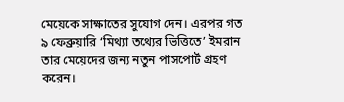মেয়েকে সাক্ষাতের সুযোগ দেন। এরপর গত ৯ ফেব্রুয়ারি ‘মিথ্যা তথ্যের ভিত্তিতে’ ইমরান তার মেয়েদের জন্য নতুন পাসপোর্ট গ্রহণ করেন।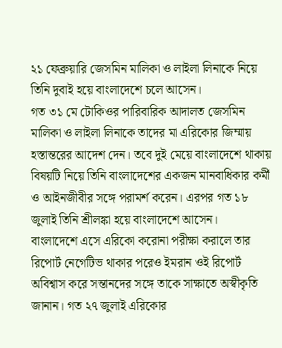২১ ফেব্রুয়ারি জেসমিন মালিকা ও লাইলা লিনাকে নিয়ে তিনি দুবাই হয়ে বাংলাদেশে চলে আসেন।
গত ৩১ মে টোকিওর পারিবারিক আদালত জেসমিন মালিকা ও লাইলা লিনাকে তাদের মা এরিকোর জিম্মায় হস্তান্তরের আদেশ দেন। তবে দুই মেয়ে বাংলাদেশে থাকায় বিষয়টি নিয়ে তিনি বাংলাদেশের একজন মানবাধিকার কর্মী ও আইনজীবীর সঙ্গে পরামর্শ করেন। এরপর গত ১৮ জুলাই তিনি শ্রীলঙ্কা হয়ে বাংলাদেশে আসেন।
বাংলাদেশে এসে এরিকো করোনা পরীক্ষা করালে তার রিপোর্ট নেগেটিভ থাকার পরেও ইমরান ওই রিপোর্ট অবিশ্বাস করে সন্তানদের সঙ্গে তাকে সাক্ষাতে অস্বীকৃতি জানান। গত ২৭ জুলাই এরিকোর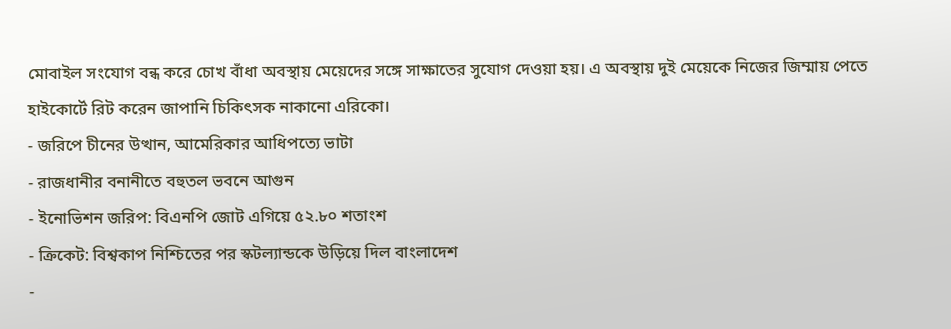মোবাইল সংযোগ বন্ধ করে চোখ বাঁধা অবস্থায় মেয়েদের সঙ্গে সাক্ষাতের সুযোগ দেওয়া হয়। এ অবস্থায় দুই মেয়েকে নিজের জিম্মায় পেতে হাইকোর্টে রিট করেন জাপানি চিকিৎসক নাকানো এরিকো।
- জরিপে চীনের উত্থান, আমেরিকার আধিপত্যে ভাটা
- রাজধানীর বনানীতে বহুতল ভবনে আগুন
- ইনোভিশন জরিপ: বিএনপি জোট এগিয়ে ৫২.৮০ শতাংশ
- ক্রিকেট: বিশ্বকাপ নিশ্চিতের পর স্কটল্যান্ডকে উড়িয়ে দিল বাংলাদেশ
-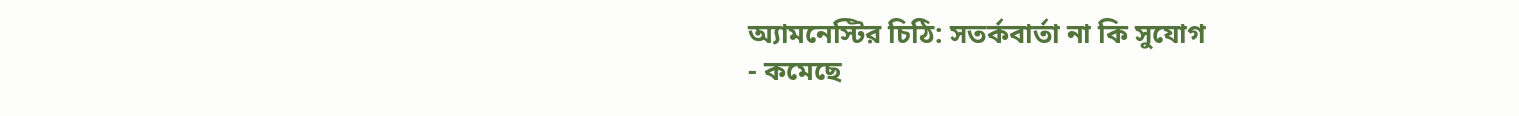অ্যামনেস্টির চিঠি: সতর্কবার্তা না কি সুযোগ
- কমেছে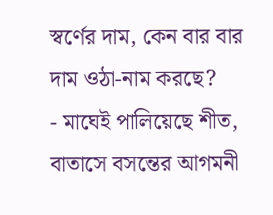স্বর্ণের দাম, কেন বার বার দাম ওঠা-নাম করছে?
- মাঘেই পালিয়েছে শীত, বাতাসে বসন্তের আগমনী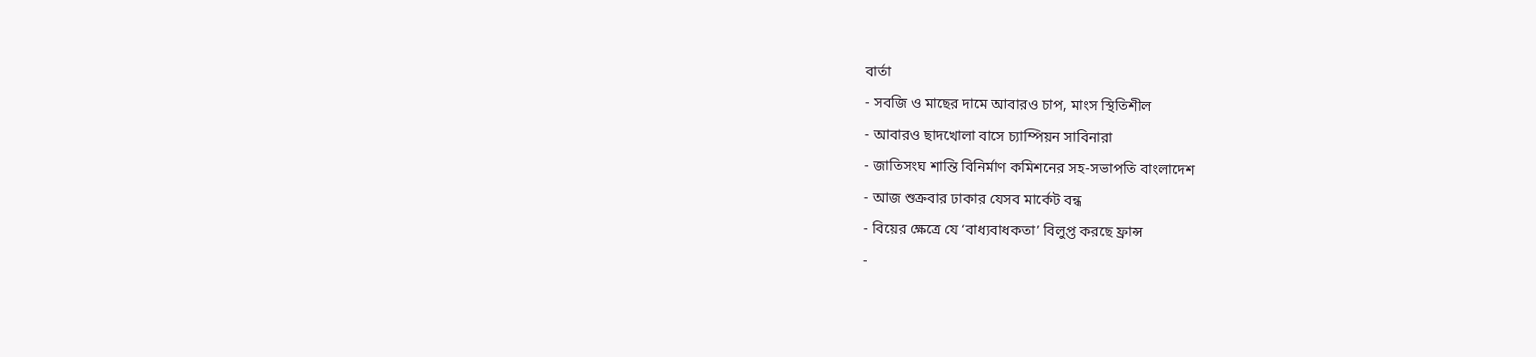বার্তা
- সবজি ও মাছের দামে আবারও চাপ, মাংস স্থিতিশীল
- আবারও ছাদখোলা বাসে চ্যাম্পিয়ন সাবিনারা
- জাতিসংঘ শান্তি বিনির্মাণ কমিশনের সহ-সভাপতি বাংলাদেশ
- আজ শুক্রবার ঢাকার যেসব মার্কেট বন্ধ
- বিয়ের ক্ষেত্রে যে ‘বাধ্যবাধকতা’ বিলুপ্ত করছে ফ্রান্স
-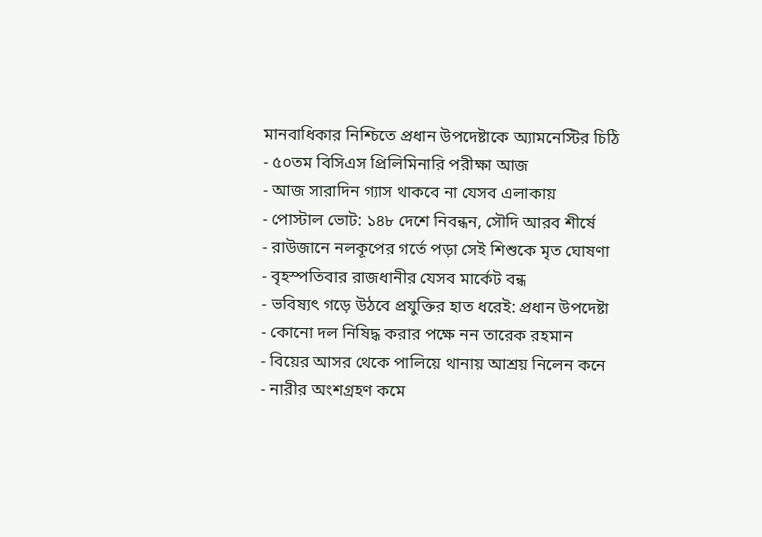মানবাধিকার নিশ্চিতে প্রধান উপদেষ্টাকে অ্যামনেস্টির চিঠি
- ৫০তম বিসিএস প্রিলিমিনারি পরীক্ষা আজ
- আজ সারাদিন গ্যাস থাকবে না যেসব এলাকায়
- পোস্টাল ভোট: ১৪৮ দেশে নিবন্ধন, সৌদি আরব শীর্ষে
- রাউজানে নলকূপের গর্তে পড়া সেই শিশুকে মৃত ঘোষণা
- বৃহস্পতিবার রাজধানীর যেসব মার্কেট বন্ধ
- ভবিষ্যৎ গড়ে উঠবে প্রযুক্তির হাত ধরেই: প্রধান উপদেষ্টা
- কোনো দল নিষিদ্ধ করার পক্ষে নন তারেক রহমান
- বিয়ের আসর থেকে পালিয়ে থানায় আশ্রয় নিলেন কনে
- নারীর অংশগ্রহণ কমে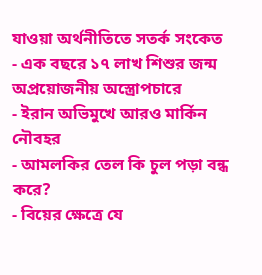যাওয়া অর্থনীতিতে সতর্ক সংকেত
- এক বছরে ১৭ লাখ শিশুর জন্ম অপ্রয়োজনীয় অস্ত্রোপচারে
- ইরান অভিমুখে আরও মার্কিন নৌবহর
- আমলকির তেল কি চুল পড়া বন্ধ করে?
- বিয়ের ক্ষেত্রে যে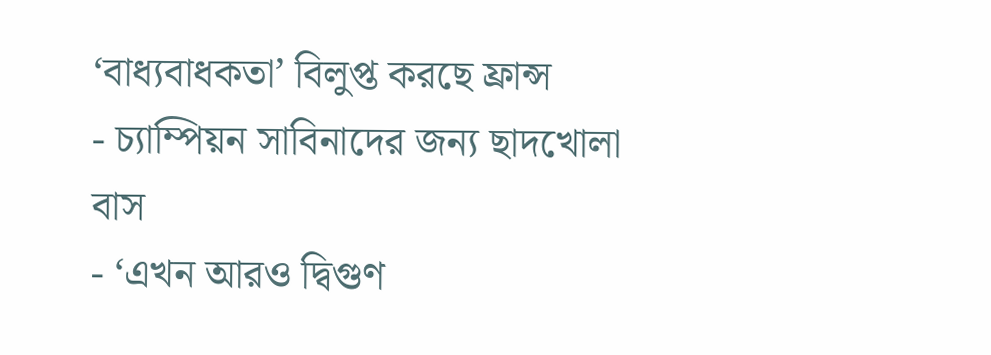‘বাধ্যবাধকতা’ বিলুপ্ত করছে ফ্রান্স
- চ্যাম্পিয়ন সাবিনাদের জন্য ছাদখোলা বাস
- ‘এখন আরও দ্বিগুণ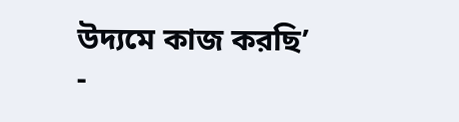উদ্যমে কাজ করছি’
-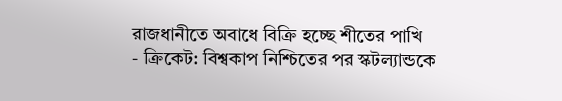রাজধানীতে অবাধে বিক্রি হচ্ছে শীতের পাখি
- ক্রিকেট: বিশ্বকাপ নিশ্চিতের পর স্কটল্যান্ডকে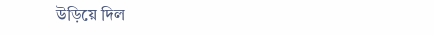উড়িয়ে দিল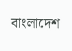বাংলাদেশ